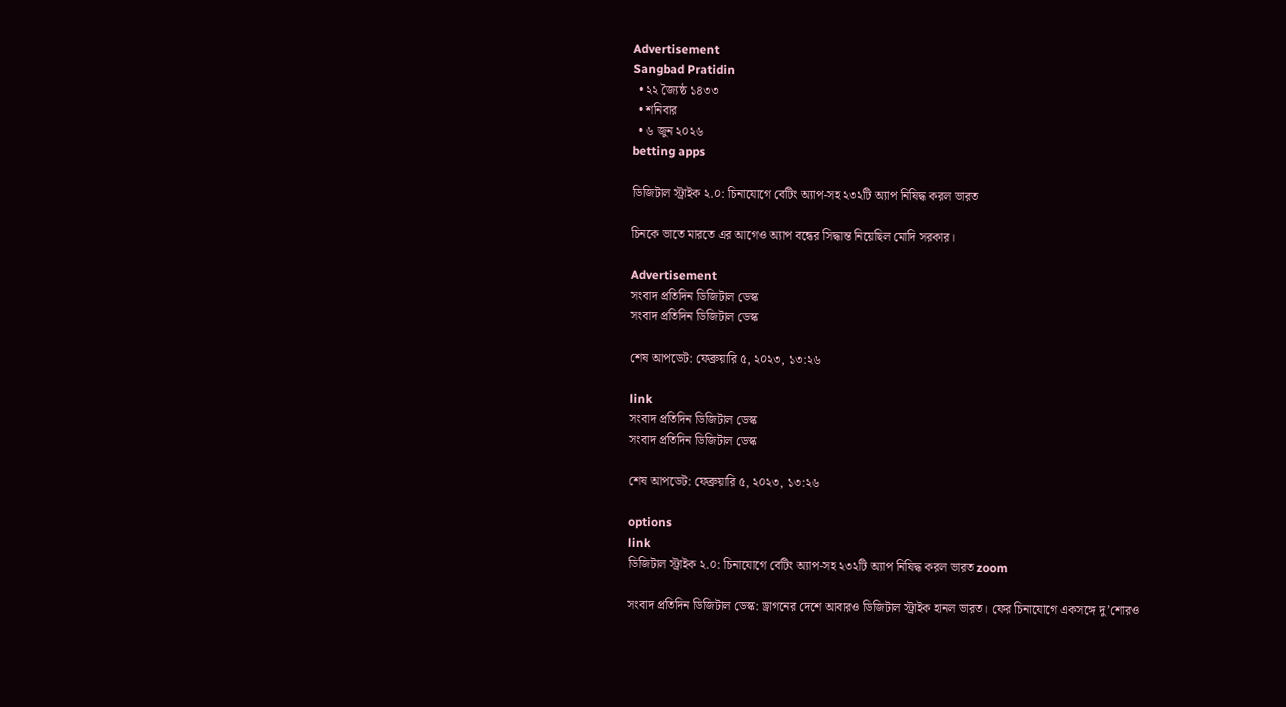Advertisement
Sangbad Pratidin
  • ২২ জ্যৈষ্ঠ ১৪৩৩
  • শনিবার
  • ৬ জুন ২০২৬
betting apps

ডিজিটাল স্ট্রাইক ২.০: চিনাযোগে বেটিং অ্যাপ-সহ ২৩২টি অ্যাপ নিষিদ্ধ করল ভারত

চিনকে ভাতে মারতে এর আগেও অ্যাপ বন্ধের সিদ্ধান্ত নিয়েছিল মোদি সরকার।

Advertisement
সংবাদ প্রতিদিন ডিজিটাল ডেস্ক
সংবাদ প্রতিদিন ডিজিটাল ডেস্ক

শেষ আপডেট: ফেব্রুয়ারি ৫, ২০২৩, ১৩:২৬

link
সংবাদ প্রতিদিন ডিজিটাল ডেস্ক
সংবাদ প্রতিদিন ডিজিটাল ডেস্ক

শেষ আপডেট: ফেব্রুয়ারি ৫, ২০২৩, ১৩:২৬

options
link
ডিজিটাল স্ট্রাইক ২.০: চিনাযোগে বেটিং অ্যাপ-সহ ২৩২টি অ্যাপ নিষিদ্ধ করল ভারত zoom

সংবাদ প্রতিদিন ডিজিটাল ডেস্ক: ড্রাগনের দেশে আবারও ডিজিটাল স্ট্রাইক হানল ভারত। ফের চিনাযোগে একসঙ্গে দু’শোরও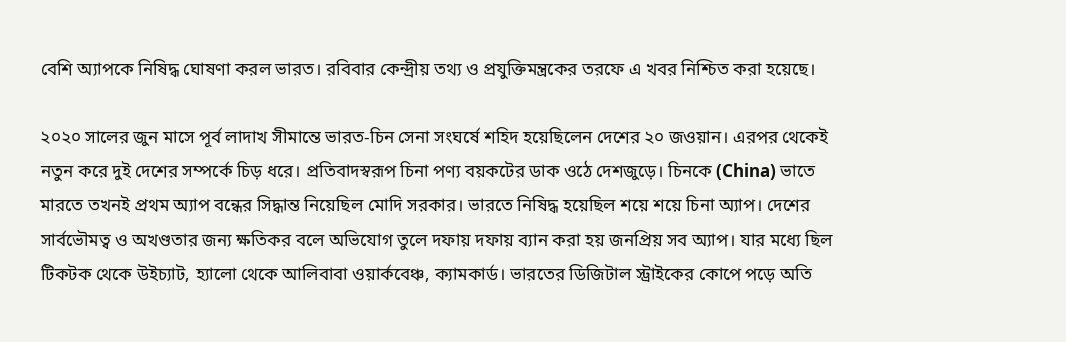বেশি অ্যাপকে নিষিদ্ধ ঘোষণা করল ভারত। রবিবার কেন্দ্রীয় তথ্য ও প্রযুক্তিমন্ত্রকের তরফে এ খবর নিশ্চিত করা হয়েছে।

২০২০ সালের জুন মাসে পূর্ব লাদাখ সীমান্তে ভারত-চিন সেনা সংঘর্ষে শহিদ হয়েছিলেন দেশের ২০ জওয়ান। এরপর থেকেই নতুন করে দুই দেশের সম্পর্কে চিড় ধরে। প্রতিবাদস্বরূপ চিনা পণ্য বয়কটের ডাক ওঠে দেশজুড়ে। চিনকে (China) ভাতে মারতে তখনই প্রথম অ্যাপ বন্ধের সিদ্ধান্ত নিয়েছিল মোদি সরকার। ভারতে নিষিদ্ধ হয়েছিল শয়ে শয়ে চিনা অ্যাপ। দেশের সার্বভৌমত্ব ও অখণ্ডতার জন্য ক্ষতিকর বলে অভিযোগ তুলে দফায় দফায় ব্যান করা হয় জনপ্রিয় সব অ্যাপ। যার মধ্যে ছিল টিকটক থেকে উইচ্যাট, হ্যালো থেকে আলিবাবা ওয়ার্কবেঞ্চ, ক্যামকার্ড। ভারতের ডিজিটাল স্ট্রাইকের কোপে পড়ে অতি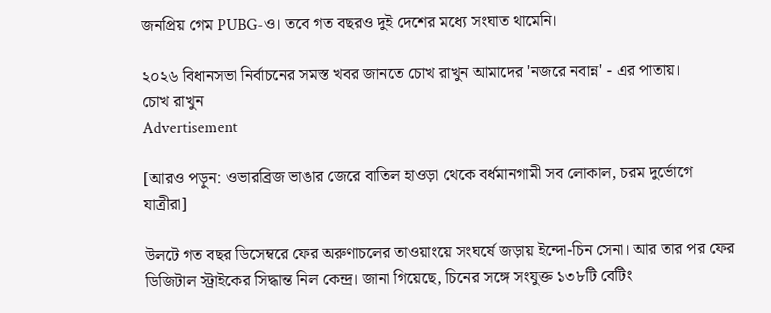জনপ্রিয় গেম PUBG-ও। তবে গত বছরও দুই দেশের মধ্যে সংঘাত থামেনি।

২০২৬ বিধানসভা নির্বাচনের সমস্ত খবর জানতে চোখ রাখুন আমাদের 'নজরে নবান্ন' - এর পাতায়।
চোখ রাখুন
Advertisement

[আরও পড়ুন: ওভারব্রিজ ভাঙার জেরে বাতিল হাওড়া থেকে বর্ধমানগামী সব লোকাল, চরম দুর্ভোগে যাত্রীরা]

উলটে গত বছর ডিসেম্বরে ফের অরুণাচলের তাওয়াংয়ে সংঘর্ষে জড়ায় ইন্দো-চিন সেনা। আর তার পর ফের ডিজিটাল স্ট্রাইকের সিদ্ধান্ত নিল কেন্দ্র। জানা গিয়েছে, চিনের সঙ্গে সংযুক্ত ১৩৮টি বেটিং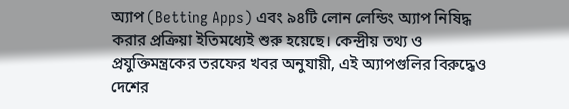অ্যাপ (Betting Apps) এবং ৯৪টি লোন লেন্ডিং অ্যাপ নিষিদ্ধ করার প্রক্রিয়া ইতিমধ্যেই শুরু হয়েছে। কেন্দ্রীয় তথ্য ও প্রযুক্তিমন্ত্রকের তরফের খবর অনুযায়ী, এই অ্যাপগুলির বিরুদ্ধেও দেশের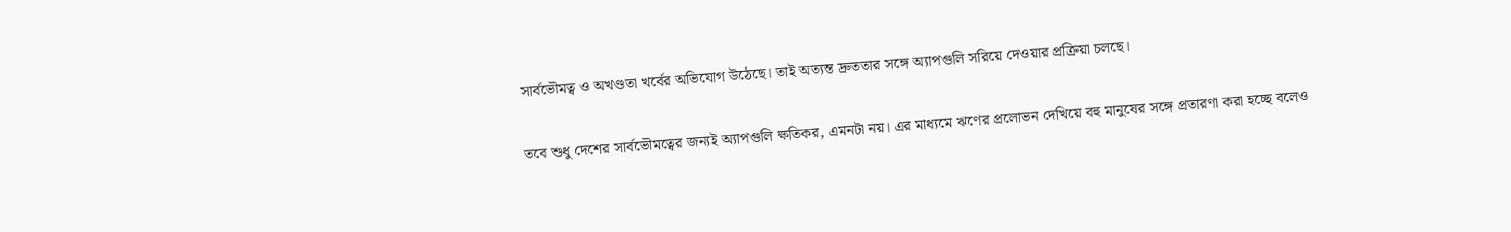সার্বভৌমত্ব ও অখণ্ডতা খর্বের অভিযোগ উঠেছে। তাই অত্যন্ত দ্রুততার সঙ্গে অ্যাপগুলি সরিয়ে দেওয়ার প্রক্রিয়া চলছে।

তবে শুধু দেশের সার্বভৌমত্বের জন্যই অ্যাপগুলি ক্ষতিকর, এমনটা নয়। এর মাধ্যমে ঋণের প্রলোভন দেখিয়ে বহু মানুষের সঙ্গে প্রতারণা করা হচ্ছে বলেও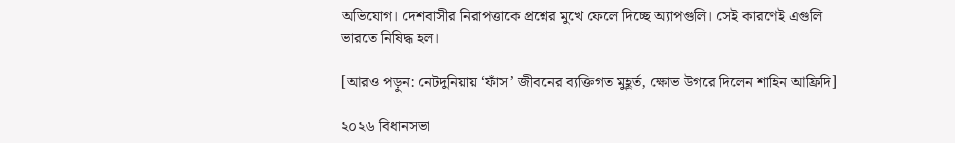অভিযোগ। দেশবাসীর নিরাপত্তাকে প্রশ্নের মুখে ফেলে দিচ্ছে অ্যাপগুলি। সেই কারণেই এগুলি ভারতে নিষিদ্ধ হল।

[আরও পড়ুন: নেটদুনিয়ায় ‘ফাঁস’ জীবনের ব্যক্তিগত মুহূর্ত, ক্ষোভ উগরে দিলেন শাহিন আফ্রিদি]

২০২৬ বিধানসভা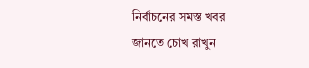নির্বাচনের সমস্ত খবর জানতে চোখ রাখুন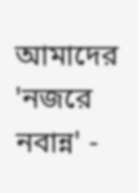আমাদের 'নজরে নবান্ন' -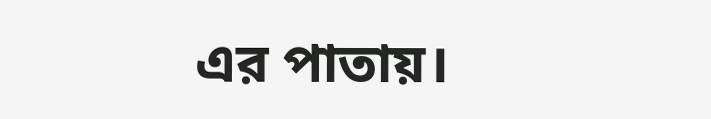এর পাতায়।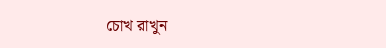চোখ রাখুন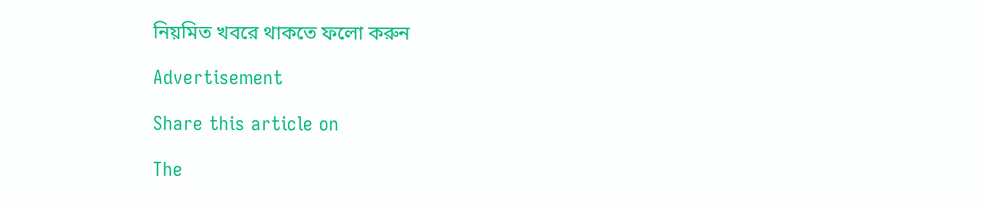নিয়মিত খবরে থাকতে ফলো করুন

Advertisement

Share this article on

The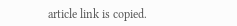article link is copied.